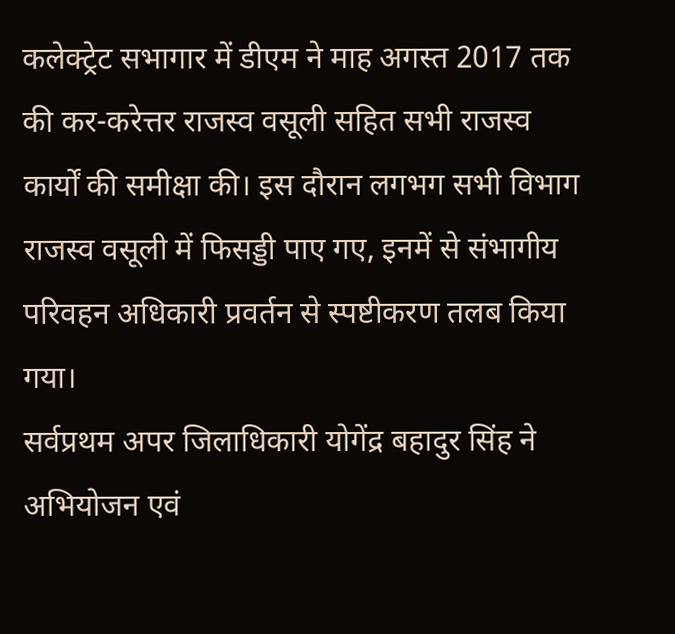कलेक्ट्रेट सभागार में डीएम ने माह अगस्त 2017 तक की कर-करेत्तर राजस्व वसूली सहित सभी राजस्व कार्यों की समीक्षा की। इस दौरान लगभग सभी विभाग राजस्व वसूली में फिसड्डी पाए गए, इनमें से संभागीय परिवहन अधिकारी प्रवर्तन से स्पष्टीकरण तलब किया गया।
सर्वप्रथम अपर जिलाधिकारी योगेंद्र बहादुर सिंह ने अभियोजन एवं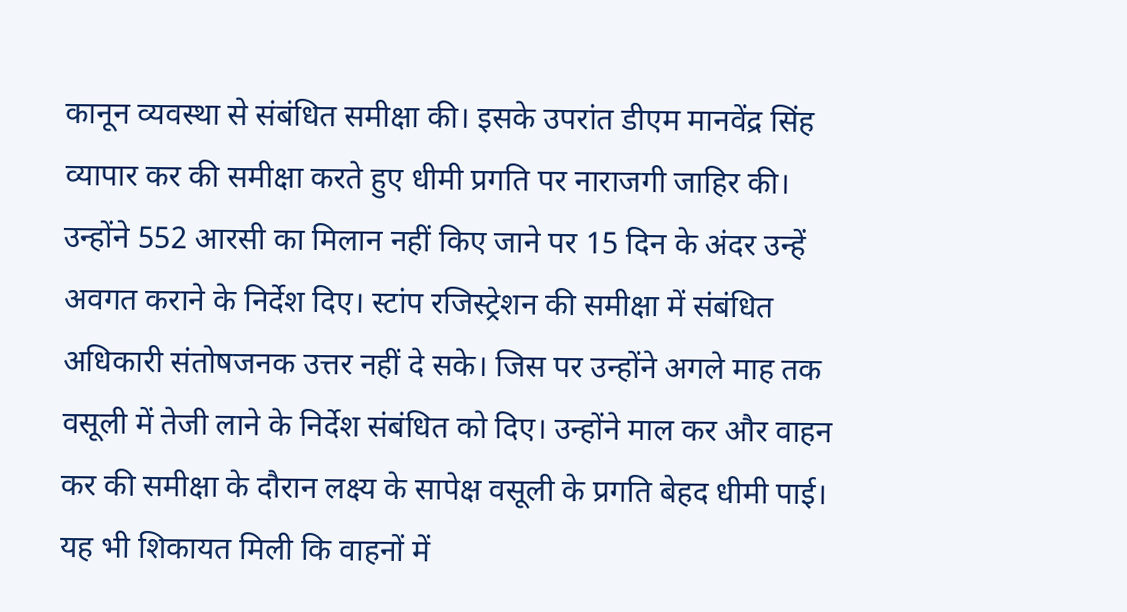कानून व्यवस्था से संबंधित समीक्षा की। इसके उपरांत डीएम मानवेंद्र सिंह व्यापार कर की समीक्षा करते हुए धीमी प्रगति पर नाराजगी जाहिर की। उन्होंने 552 आरसी का मिलान नहीं किए जाने पर 15 दिन के अंदर उन्हें अवगत कराने के निर्देश दिए। स्टांप रजिस्ट्रेशन की समीक्षा में संबंधित अधिकारी संतोषजनक उत्तर नहीं दे सके। जिस पर उन्होंने अगले माह तक वसूली में तेजी लाने के निर्देश संबंधित को दिए। उन्होंने माल कर और वाहन कर की समीक्षा के दौरान लक्ष्य के सापेक्ष वसूली के प्रगति बेहद धीमी पाई। यह भी शिकायत मिली कि वाहनों में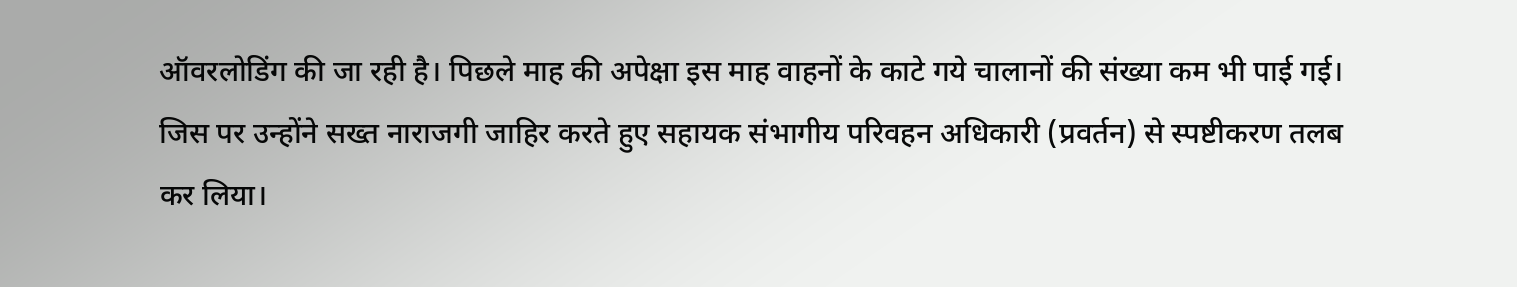ऑवरलोडिंग की जा रही है। पिछले माह की अपेक्षा इस माह वाहनों के काटे गये चालानों की संख्या कम भी पाई गई। जिस पर उन्होंने सख्त नाराजगी जाहिर करते हुए सहायक संभागीय परिवहन अधिकारी (प्रवर्तन) से स्पष्टीकरण तलब कर लिया।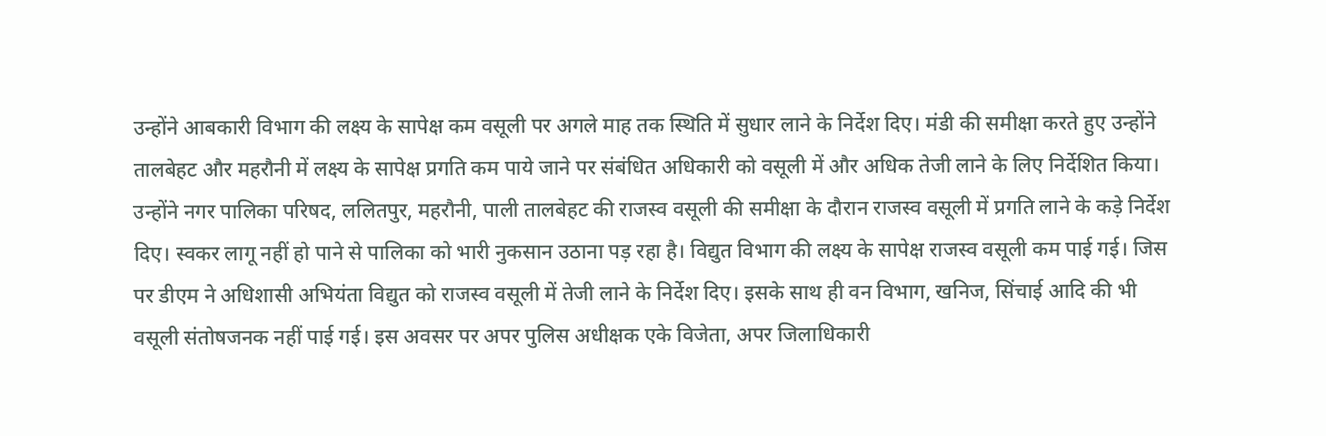उन्होंने आबकारी विभाग की लक्ष्य के सापेक्ष कम वसूली पर अगले माह तक स्थिति में सुधार लाने के निर्देश दिए। मंडी की समीक्षा करते हुए उन्होंने तालबेहट और महरौनी में लक्ष्य के सापेक्ष प्रगति कम पाये जाने पर संबंधित अधिकारी को वसूली में और अधिक तेजी लाने के लिए निर्देशित किया। उन्होंने नगर पालिका परिषद, ललितपुर, महरौनी, पाली तालबेहट की राजस्व वसूली की समीक्षा के दौरान राजस्व वसूली में प्रगति लाने के कड़े निर्देश दिए। स्वकर लागू नहीं हो पाने से पालिका को भारी नुकसान उठाना पड़ रहा है। विद्युत विभाग की लक्ष्य के सापेक्ष राजस्व वसूली कम पाई गई। जिस पर डीएम ने अधिशासी अभियंता विद्युत को राजस्व वसूली में तेजी लाने के निर्देश दिए। इसके साथ ही वन विभाग, खनिज, सिंचाई आदि की भी वसूली संतोषजनक नहीं पाई गई। इस अवसर पर अपर पुलिस अधीक्षक एके विजेता, अपर जिलाधिकारी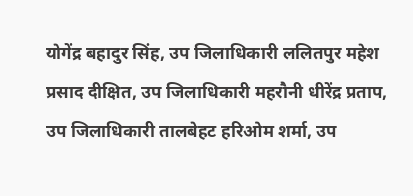योगेंद्र बहादुर सिंह, उप जिलाधिकारी ललितपुर महेश प्रसाद दीक्षित, उप जिलाधिकारी महरौनी धीरेंद्र प्रताप, उप जिलाधिकारी तालबेहट हरिओम शर्मा, उप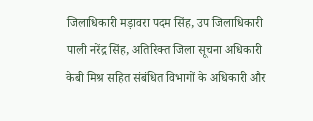जिलाधिकारी मड़ावरा पदम सिंह, उप जिलाधिकारी पाली नरेंद्र सिंह, अतिरिक्त जिला सूचना अधिकारी केबी मिश्र सहित संबंधित विभागों के अधिकारी और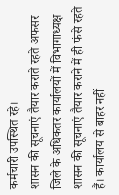कर्मचारी उपस्थित रहे।
शासन की सूचनाएं तैयार कराते रहते अफसर
जिले के अधिकतर कार्यालयों में विभागाध्यक्ष शासन की सूचनाएं तैयार कराने में ही फंसे रहते हैं। कार्यालय से बाहर नहीं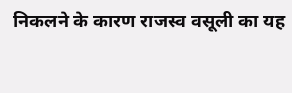निकलने के कारण राजस्व वसूली का यह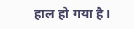हाल हो गया है।